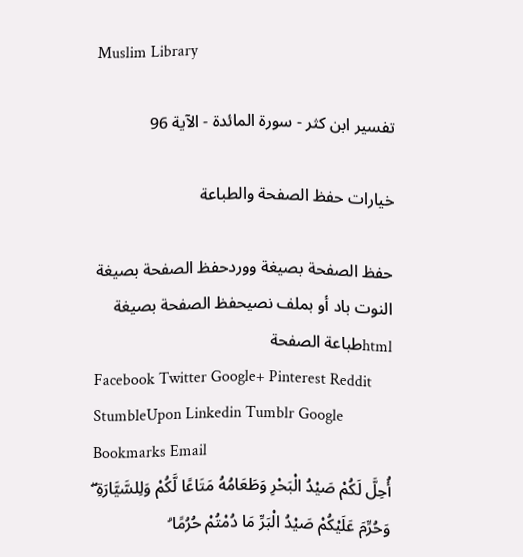Muslim Library

تفسير ابن كثر - سورة المائدة - الآية 96

خيارات حفظ الصفحة والطباعة

حفظ الصفحة بصيغة ووردحفظ الصفحة بصيغة النوت باد أو بملف نصيحفظ الصفحة بصيغة htmlطباعة الصفحة
Facebook Twitter Google+ Pinterest Reddit StumbleUpon Linkedin Tumblr Google Bookmarks Email
أُحِلَّ لَكُمْ صَيْدُ الْبَحْرِ وَطَعَامُهُ مَتَاعًا لَّكُمْ وَلِلسَّيَّارَةِ ۖ وَحُرِّمَ عَلَيْكُمْ صَيْدُ الْبَرِّ مَا دُمْتُمْ حُرُمًا ۗ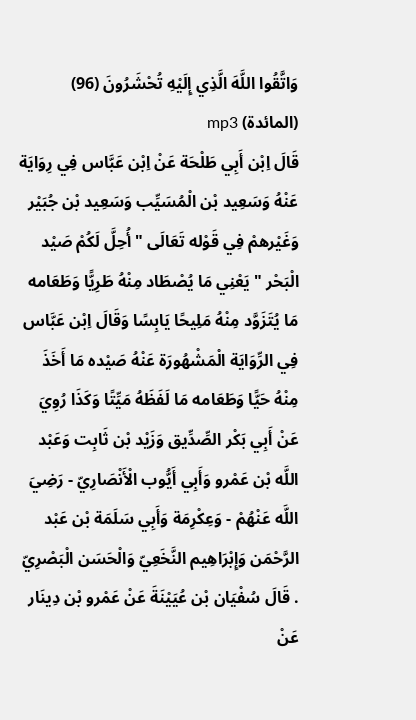وَاتَّقُوا اللَّهَ الَّذِي إِلَيْهِ تُحْشَرُونَ (96) (المائدة) mp3
قَالَ اِبْن أَبِي طَلْحَة عَنْ اِبْن عَبَّاس فِي رِوَايَة عَنْهُ وَسَعِيد بْن الْمُسَيِّب وَسَعِيد بْن جُبَيْر وَغَيْرهمْ فِي قَوْله تَعَالَى " أُحِلَّ لَكُمْ صَيْد الْبَحْر " يَعْنِي مَا يُصْطَاد مِنْهُ طَرِيًّا وَطَعَامه مَا يُتَزَوَّد مِنْهُ مَلِيحًا يَابِسًا وَقَالَ اِبْن عَبَّاس فِي الرِّوَايَة الْمَشْهُورَة عَنْهُ صَيْده مَا أَخَذَ مِنْهُ حَيًّا وَطَعَامه مَا لَفَظَهُ مَيِّتًا وَكَذَا رُوِيَ عَنْ أَبِي بَكْر الصِّدِّيق وَزَيْد بْن ثَابِت وَعَبْد اللَّه بْن عَمْرو وَأَبِي أَيُّوب الْأَنْصَارِيّ - رَضِيَ اللَّه عَنْهُمْ - وَعِكْرِمَة وَأَبِي سَلَمَة بْن عَبْد الرَّحْمَن وَإِبْرَاهِيم النَّخَعِيّ وَالْحَسَن الْبَصْرِيّ . قَالَ سُفْيَان بْن عُيَيْنَةَ عَنْ عَمْرو بْن دِينَار عَنْ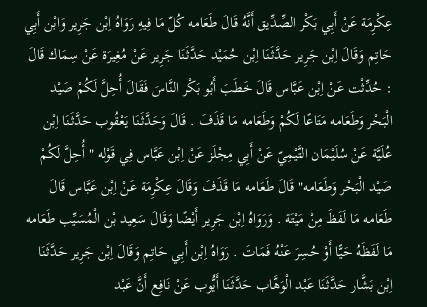عِكْرِمَة عَنْ أَبِي بَكْر الصِّدِّيق أَنَّهُ قَالَ طَعَامه كُلّ مَا فِيهِ رَوَاهُ اِبْن جَرِير وَابْن أَبِي حَاتِم وَقَالَ اِبْن جَرِير حَدَّثَنَا اِبْن حُمَيْد حَدَّثَنَا جَرِير عَنْ مُغِيرَة عَنْ سِمَاك قَالَ : حُدِّثْت عَنْ اِبْن عَبَّاس قَالَ خَطَبَ أَبُو بَكْر النَّاسَ فَقَالَ أُحِلَّ لَكُمْ صَيْد الْبَحْر وَطَعَامه مَتَاعًا لَكُمْ وَطَعَامه مَا قَذَفَ . قَالَ وَحَدَّثَنَا يَعْقُوب حَدَّثَنَا اِبْن عُلَيَّة عَنْ سُلَيْمَان التَّيْمِيّ عَنْ أَبِي مِجْلَز عَنْ اِبْن عَبَّاس فِي قَوْله " أُحِلَّ لَكُمْ صَيْد الْبَحْر وَطَعَامه" قَالَ طَعَامه مَا قَذَفَ وَقَالَ عِكْرِمَة عَنْ اِبْن عَبَّاس قَالَ طَعَامه مَا لَفَظَ مِنْ مَيْتَة . وَرَوَاهُ اِبْن جَرِير أَيْضًا وَقَالَ سَعِيد بْن الْمُسَيِّب طَعَامه مَا لَفَظَهُ حَيًّا أَوْ حُسِرَ عَنْهُ فَمَاتَ . رَوَاهُ اِبْن أَبِي حَاتِم وَقَالَ اِبْن جَرِير حَدَّثَنَا اِبْن بَشَّار حَدَّثَنَا عَبْد الْوَهَّاب حَدَّثَنَا أَيُّوب عَنْ نَافِع أَنَّ عَبْد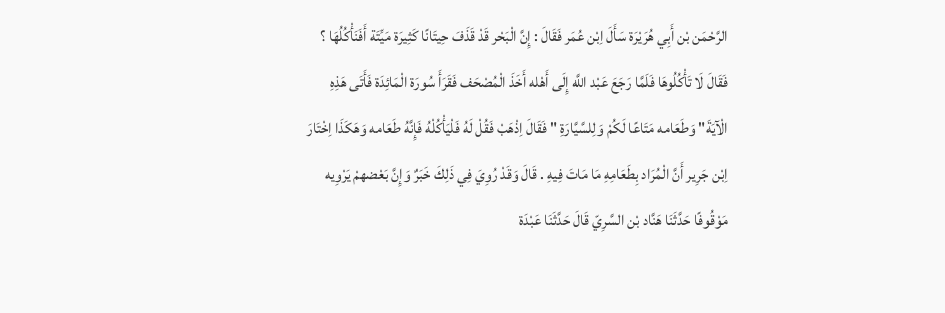الرَّحْمَن بْن أَبِي هُرَيْرَة سَأَلَ اِبْن عُمَر فَقَالَ : إِنَّ الْبَحْر قَدْ قَذَفَ حِيتَانًا كَثِيرَة مَيِّتَة أَفَنَأْكُلُهَا ؟ فَقَالَ لَا تَأْكُلُوهَا فَلَمَّا رَجَعَ عَبْد اللَّه إِلَى أَهْله أَخَذَ الْمُصْحَف فَقَرَأَ سُورَة الْمَائِدَة فَأَتَى هَذِهِ الْآيَةَ" وَطَعَامه مَتَاعًا لَكُمْ وَلِلسَّيَّارَةِ " فَقَالَ اِذْهَبْ فَقُلْ لَهُ فَلْيَأْكُلْهُ فَإِنَّهُ طَعَامه وَهَكَذَا اِخْتَارَ اِبْن جَرِير أَنَّ الْمُرَاد بِطَعَامِهِ مَا مَاتَ فِيهِ . قَالَ وَقَدْ رُوِيَ فِي ذَلِكَ خَبَرٌ وَإِنَّ بَعْضهمْ يَرْوِيه مَوْقُوفًا حَدَّثَنَا هَنَّاد بْن السَّرِيّ قَالَ حَدَّثَنَا عَبْدَة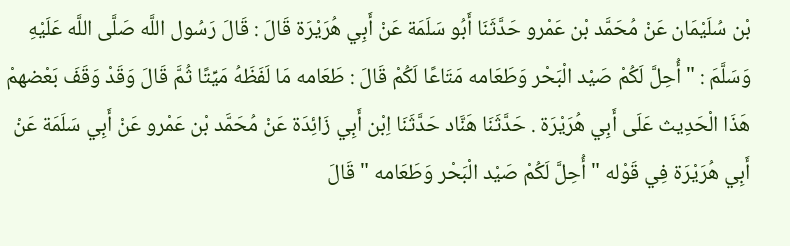بْن سُلَيْمَان عَنْ مُحَمَّد بْن عَمْرو حَدَّثَنَا أَبُو سَلَمَة عَنْ أَبِي هُرَيْرَة قَالَ : قَالَ رَسُول اللَّه صَلَّى اللَّه عَلَيْهِ وَسَلَّمَ : " أُحِلَّ لَكُمْ صَيْد الْبَحْر وَطَعَامه مَتَاعًا لَكُمْ قَالَ : طَعَامه مَا لَفَظَهُ مَيِّتًا ثُمَّ قَالَ وَقَدْ وَقَفَ بَعْضهمْ هَذَا الْحَدِيث عَلَى أَبِي هُرَيْرَة . حَدَّثَنَا هَنَّاد حَدَّثَنَا اِبْن أَبِي زَائِدَة عَنْ مُحَمَّد بْن عَمْرو عَنْ أَبِي سَلَمَة عَنْ أَبِي هُرَيْرَة فِي قَوْله " أُحِلَّ لَكُمْ صَيْد الْبَحْر وَطَعَامه " قَالَ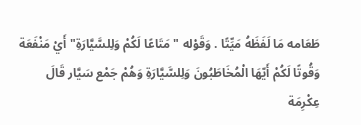طَعَامه مَا لَفَظَهُ مَيِّتًا . وَقَوْله " مَتَاعًا لَكُمْ وَلِلسَّيَّارَةِ" أَيْ مَنْفَعَة وَقُوتًا لَكُمْ أَيّهَا الْمُخَاطَبُونَ وَلِلسَّيَّارَةِ وَهُمْ جَمْع سَيَّار قَالَ عِكْرِمَة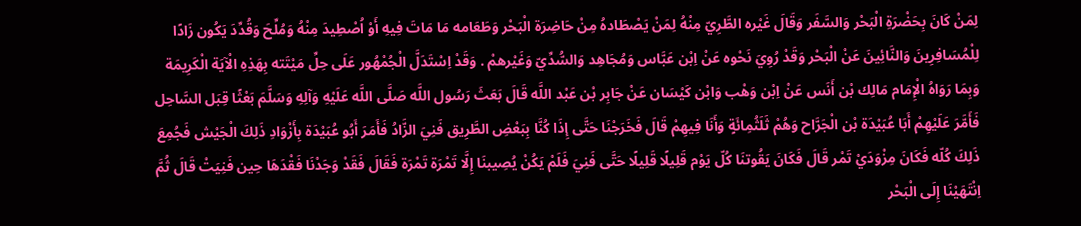لِمَنْ كَانَ بِحَضْرَةِ الْبَحْر وَالسَّفَر وَقَالَ غَيْره الطَّرِيّ مِنْهُ لِمَنْ يَصْطَادهُ مِنْ حَاضِرَة الْبَحْر وَطَعَامه مَا مَاتَ فِيهِ أَوْ اُصْطِيدَ مِنْهُ وَمُلِّحَ وَقُدِّدَ يَكُون زَادًا لِلْمُسَافِرِينَ وَالنَّائِينَ عَنْ الْبَحْر وَقَدْ رُوِيَ نَحْوه عَنْ اِبْن عَبَّاس وَمُجَاهِد وَالسُّدِّيّ وَغَيْرهمْ . وَقَدْ اِسْتَدَلَّ الْجُمْهُور عَلَى حِلِّ مَيْتَته بِهَذِهِ الْآيَة الْكَرِيمَة وَبِمَا رَوَاهُ الْإِمَام مَالِك بْن أَنَس عَنْ اِبْن وَهْب وَابْن كَيْسَان عَنْ جَابِر بْن عَبْد اللَّه قَالَ بَعَثَ رَسُول اللَّه صَلَّى اللَّه عَلَيْهِ وَآلِهِ وَسَلَّمَ بَعْثًا قِبَل السَّاحِل فَأَمَّرَ عَلَيْهِمْ أَبَا عُبَيْدَة بْن الْجَرَّاح وَهُمْ ثَلَثُمِائَةٍ وَأَنَا فِيهِمْ قَالَ فَخَرَجْنَا حَتَّى إِذَا كُنَّا بِبَعْضِ الطَّرِيق فَنِيَ الزَّادُ فَأَمَرَ أَبُو عُبَيْدَة بِأَزْوَادِ ذَلِكَ الْجَيْش فَجُمِعَ ذَلِكَ كُلّه فَكَانَ مِزْوَدَيْ تَمْر قَالَ فَكَانَ يَقُوتنَا كُلّ يَوْم قَلِيلًا قَلِيلًا حَتَّى فَنِيَ فَلَمْ يَكُنْ يُصِيبنَا إِلَّا تَمْرَة تَمْرَة فَقَالَ فَقَدْ وَجَدْنَا فَقْدَهَا حِين فَنِيَتْ قَالَ ثُمَّ اِنْتَهَيْنَا إِلَى الْبَحْر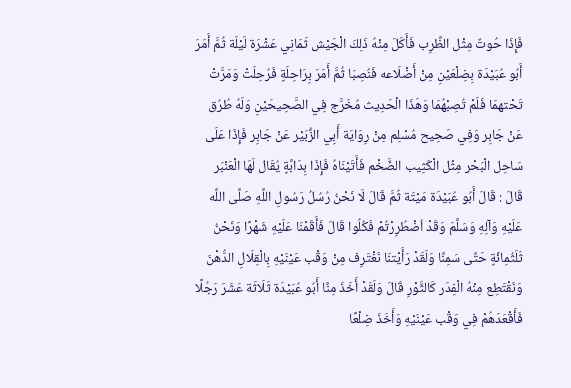فَإِذَا حُوتٌ مِثْل الظَّرِب فَأَكَلَ مِنْهُ ذَلِكَ الْجَيْش ثَمَانِي عَشْرَة لَيْلَة ثُمَّ أَمَرَ أَبُو عُبَيْدَة بِضِلْعَيْنِ مِنْ أَضْلَاعه فَنُصِبَا ثُمَّ أَمَرَ بِرَاحِلَةٍ فَرُحِلَتْ وَمَرَّتْ تَحْتهمَا فَلَمْ تُصِبْهُمَا وَهَذَا الْحَدِيث مُخَرَّج فِي الصَّحِيحَيْنِ وَلَهُ طُرُق عَنْ جَابِر وَفِي صَحِيح مُسْلِم مِنْ رِوَايَة أَبِي الزُّبَيْر عَنْ جَابِر فَإِذَا عَلَى سَاحِل الْبَحْر مِثْل الْكَثِيب الضَّخْم فَأَتَيْنَاهُ فَإِذَا بِدَابَّةٍ يُقَال لَهَا الْعَنْبَر قَالَ : قَالَ أَبُو عُبَيْدَة مَيْتَة ثُمَّ قَالَ لَا نَحْنُ رُسُلُ رَسُولِ اللَّهِ صَلَّى اللَّه عَلَيْهِ وَآلِهِ وَسَلَّمَ وَقَدْ اُضْطُرِرْتُمْ فَكُلُوا قَالَ فَأَقَمْنَا عَلَيْهِ شَهْرًا وَنَحْنُ ثَلَثُمِائَةٍ حَتَّى سَمِنَّا وَلَقَدْ رَأَيْتنَا نَغْتَرِف مِنْ وَقْب عَيْنَيْهِ بِالْقِلَالِ الدُّهْنَ وَنَقْتَطِع مِنْهُ الْفِدَر كَالثَّوْرِ قَالَ وَلَقَدْ أَخَذَ مِنَّا أَبُو عُبَيْدَة ثَلَاثَة عَشَرَ رَجُلًا فَأَقْعَدَهُمْ فِي وَقْب عَيْنَيْهِ وَأَخَذَ ضِلْعًا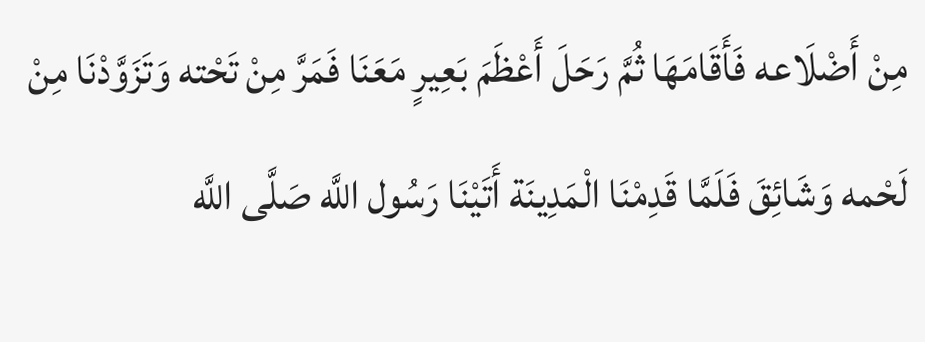مِنْ أَضْلَاعه فَأَقَامَهَا ثُمَّ رَحَلَ أَعْظَمَ بَعِيرٍ مَعَنَا فَمَرَّ مِنْ تَحْته وَتَزَوَّدْنَا مِنْ لَحْمه وَشَائِقَ فَلَمَّا قَدِمْنَا الْمَدِينَة أَتَيْنَا رَسُول اللَّه صَلَّى اللَّه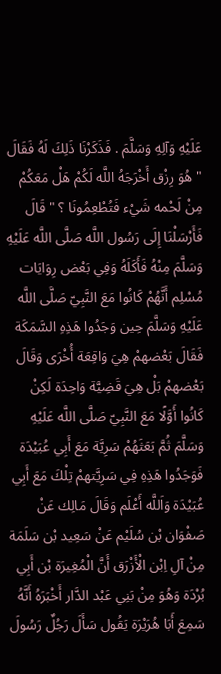عَلَيْهِ وَآلِهِ وَسَلَّمَ . فَذَكَرْنَا ذَلِكَ لَهُ فَقَالَ " هُوَ رِزْق أَخْرَجَهُ اللَّه لَكُمْ هَلْ مَعَكُمْ مِنْ لَحْمه شَيْء فَتُطْعِمُونَا ؟ " قَالَ فَأَرْسَلْنَا إِلَى رَسُول اللَّه صَلَّى اللَّه عَلَيْهِ وَسَلَّمَ مِنْهُ فَأَكَلَهُ وَفِي بَعْض رِوَايَات مُسْلِم أَنَّهُمْ كَانُوا مَعَ النَّبِيّ صَلَّى اللَّه عَلَيْهِ وَسَلَّمَ حِين وَجَدُوا هَذِهِ السَّمَكَة فَقَالَ بَعْضهمْ هِيَ وَاقِعَة أُخْرَى وَقَالَ بَعْضهمْ بَلْ هِيَ قَضِيَّة وَاحِدَة لَكِنْ كَانُوا أَوَّلًا مَعَ النَّبِيّ صَلَّى اللَّه عَلَيْهِ وَسَلَّمَ ثُمَّ بَعَثَهُمْ سَرِيَّة مَعَ أَبِي عُبَيْدَة فَوَجَدُوا هَذِهِ فِي سَرِيَّتهمْ تِلْكَ مَعَ أَبِي عُبَيْدَة وَاَللَّه أَعْلَم وَقَالَ مَالِك عَنْ صَفْوَان بْن سُلَيْم عَنْ سَعِيد بْن سَلَمَة مِنْ آلِ اِبْن الْأَزْرَق أَنَّ الْمُغِيرَة بْن أَبِي بُرْدَة وَهُوَ مِنْ بَنِي عَبْد الدَّار أَخْبَرَهُ أَنَّهُ سَمِعَ أَبَا هُرَيْرَة يَقُول سَأَلَ رَجُلٌ رَسُولَ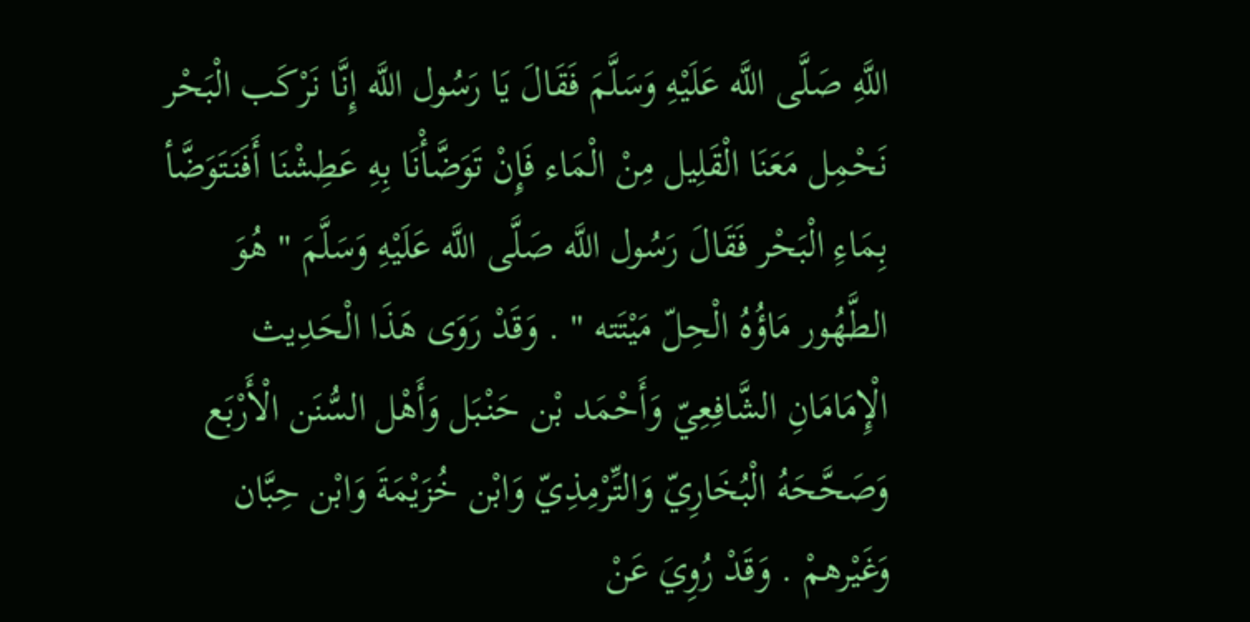اللَّهِ صَلَّى اللَّه عَلَيْهِ وَسَلَّمَ فَقَالَ يَا رَسُول اللَّه إِنَّا نَرْكَب الْبَحْر نَحْمِل مَعَنَا الْقَلِيل مِنْ الْمَاء فَإِنْ تَوَضَّأْنَا بِهِ عَطِشْنَا أَفَنَتَوَضَّأ بِمَاءِ الْبَحْر فَقَالَ رَسُول اللَّه صَلَّى اللَّه عَلَيْهِ وَسَلَّمَ " هُوَ الطَّهُور مَاؤُهُ الْحِلّ مَيْتَته " . وَقَدْ رَوَى هَذَا الْحَدِيث الْإِمَامَانِ الشَّافِعِيّ وَأَحْمَد بْن حَنْبَل وَأَهْل السُّنَن الْأَرْبَع وَصَحَّحَهُ الْبُخَارِيّ وَالتِّرْمِذِيّ وَابْن خُزَيْمَةَ وَابْن حِبَّان وَغَيْرهمْ . وَقَدْ رُوِيَ عَنْ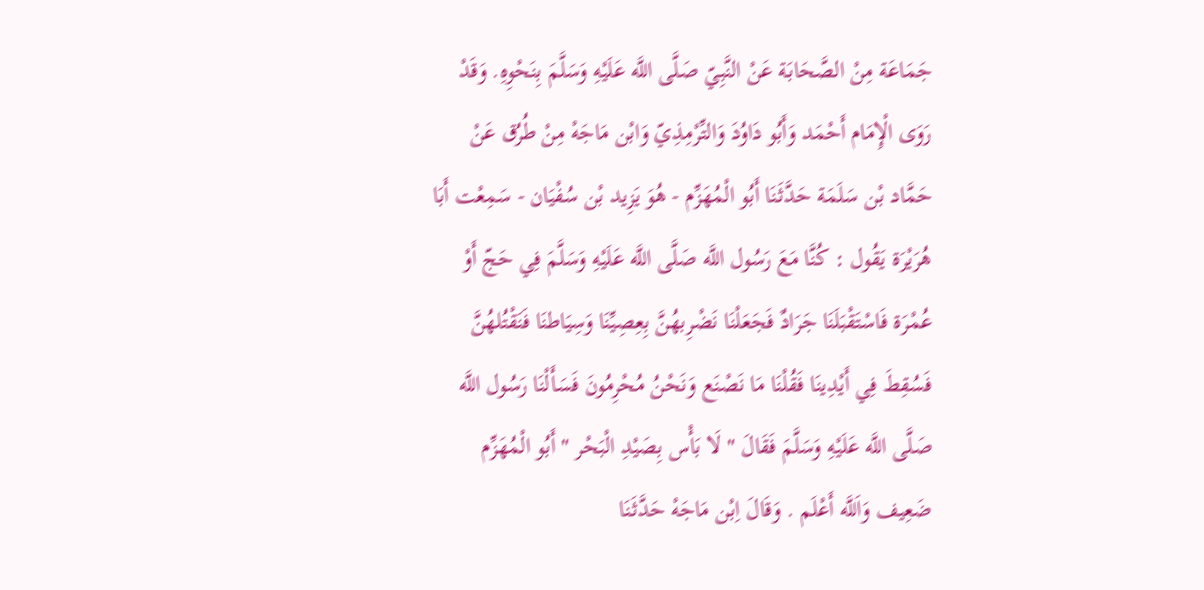جَمَاعَة مِنْ الصَّحَابَة عَنْ النَّبِيّ صَلَّى اللَّه عَلَيْهِ وَسَلَّمَ بِنَحْوِهِ. وَقَدْ رَوَى الْإِمَام أَحْمَد وَأَبُو دَاوُدَ وَالتِّرْمِذِيّ وَابْن مَاجَهْ مِنْ طُرُق عَنْ حَمَّاد بْن سَلَمَة حَدَّثَنَا أَبُو الْمُهَزِّم - هُوَ يَزِيد بْن سُفْيَان - سَمِعْت أَبَا هُرَيْرَة يَقُول : كُنَّا مَعَ رَسُول اللَّه صَلَّى اللَّه عَلَيْهِ وَسَلَّمَ فِي حَجّ أَوْ عُمْرَة فَاسْتَقْبَلَنَا جَرَادٌ فَجَعَلْنَا نَضْرِبهُنَّ بِعِصِيِّنَا وَسِيَاطنَا فَنَقْتُلهُنَّ فَسُقِطَ فِي أَيْدِينَا فَقُلْنَا مَا نَصْنَع وَنَحْنُ مُحْرِمُونَ فَسَأَلْنَا رَسُول اللَّه صَلَّى اللَّه عَلَيْهِ وَسَلَّمَ فَقَالَ " لَا بَأْس بِصَيْدِ الْبَحْر " أَبُو الْمُهَزِّم ضَعِيف وَاَللَّه أَعْلَم . وَقَالَ اِبْن مَاجَهْ حَدَّثَنَا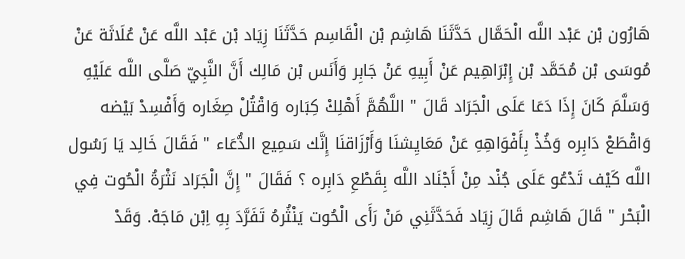هَارُون بْن عَبْد اللَّه الْحَمَّال حَدَّثَنَا هَاشِم بْن الْقَاسِم حَدَّثَنَا زِيَاد بْن عَبْد اللَّه عَنْ عُلَاثَة عَنْ مُوسَى بْن مُحَمَّد بْن إِبْرَاهِيم عَنْ أَبِيهِ عَنْ جَابِر وَأَنَس بْن مَالِك أَنَّ النَّبِيّ صَلَّى اللَّه عَلَيْهِ وَسَلَّمَ كَانَ إِذَا دَعَا عَلَى الْجَرَاد قَالَ " اللَّهُمَّ أَهْلِكْ كِبَاره وَاقْتُلْ صِغَاره وَأَفْسِدْ بَيْضه وَاقْطَعْ دَابِره وَخُذْ بِأَفْوَاهِهِ عَنْ مَعَايِشنَا وَأَرْزَاقنَا إِنَّك سَمِيع الدُّعَاء " فَقَالَ خَالِد يَا رَسُول اللَّه كَيْف تَدْعُو عَلَى جُنْد مِنْ أَجْنَاد اللَّه بِقَطْعِ دَابِره ؟ فَقَالَ " إِنَّ الْجَرَاد نَثْرَةُ الْحُوت فِي الْبَحْر " قَالَ هَاشِم قَالَ زِيَاد فَحَدَّثَنِي مَنْ رَأَى الْحُوت يَنْثُرهُ تَفَرَّدَ بِهِ اِبْن مَاجَهْ. وَقَدْ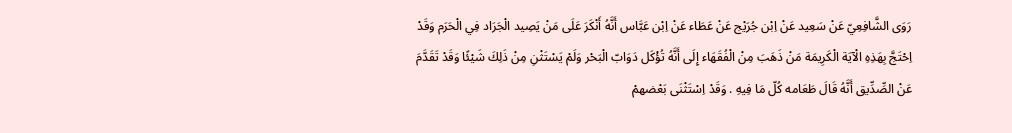رَوَى الشَّافِعِيّ عَنْ سَعِيد عَنْ اِبْن جُرَيْج عَنْ عَطَاء عَنْ اِبْن عَبَّاس أَنَّهُ أَنْكَرَ عَلَى مَنْ يَصِيد الْجَرَاد فِي الْحَرَم وَقَدْ اِحْتَجَّ بِهَذِهِ الْآيَة الْكَرِيمَة مَنْ ذَهَبَ مِنْ الْفُقَهَاء إِلَى أَنَّهُ تُؤْكَل دَوَابّ الْبَحْر وَلَمْ يَسْتَثْنِ مِنْ ذَلِكَ شَيْئًا وَقَدْ تَقَدَّمَ عَنْ الصِّدِّيق أَنَّهُ قَالَ طَعَامه كُلّ مَا فِيهِ . وَقَدْ اِسْتَثْنَى بَعْضهمْ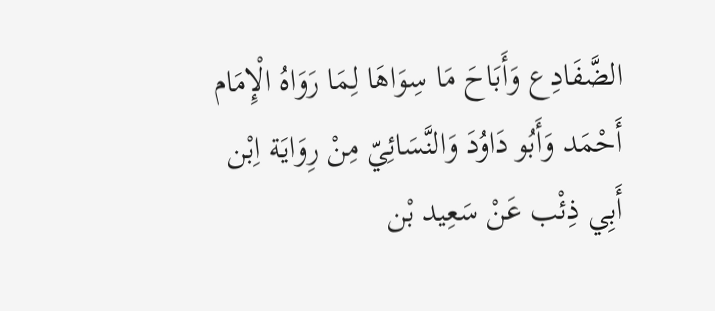الضَّفَادِع وَأَبَاحَ مَا سِوَاهَا لِمَا رَوَاهُ الْإِمَام أَحْمَد وَأَبُو دَاوُدَ وَالنَّسَائِيّ مِنْ رِوَايَة اِبْن أَبِي ذِئْب عَنْ سَعِيد بْن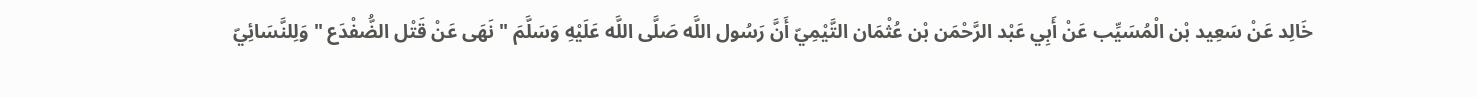خَالِد عَنْ سَعِيد بْن الْمُسَيِّب عَنْ أَبِي عَبْد الرَّحْمَن بْن عُثْمَان التَّيْمِيّ أَنَّ رَسُول اللَّه صَلَّى اللَّه عَلَيْهِ وَسَلَّمَ " نَهَى عَنْ قَتْل الضُّفْدَع " وَلِلنَّسَائِيّ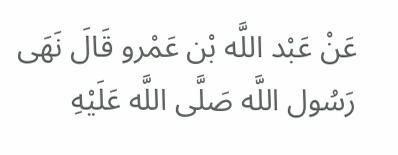عَنْ عَبْد اللَّه بْن عَمْرو قَالَ نَهَى رَسُول اللَّه صَلَّى اللَّه عَلَيْهِ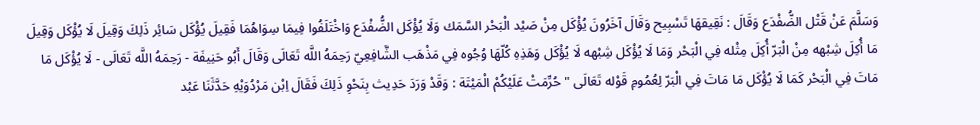وَسَلَّمَ عَنْ قَتْل الضُّفْدَع وَقَالَ : نَقِيقهَا تَسْبِيح وَقَالَ آخَرُونَ يُؤْكَل مِنْ صَيْد الْبَحْر السَّمَك وَلَا يُؤْكَل الضُّفْدَع وَاخْتَلَفُوا فِيمَا سِوَاهُمَا فَقِيلَ يُؤْكَل سَائِر ذَلِكَ وَقِيلَ لَا يُؤْكَل وَقِيلَ مَا أُكِلَ شِبْهه مِنْ الْبَرّ أُكِلَ مِثْله فِي الْبَحْر وَمَا لَا يُؤْكَل شِبْهه لَا يُؤْكَل وَهَذِهِ كُلّهَا وُجُوه فِي مَذْهَب الشَّافِعِيّ رَحِمَهُ اللَّه تَعَالَى وَقَالَ أَبُو حَنِيفَة - رَحِمَهُ اللَّه تَعَالَى - لَا يُؤْكَل مَا مَاتَ فِي الْبَحْر كَمَا لَا يُؤْكَل مَا مَاتَ فِي الْبَرّ لِعُمُومِ قَوْله تَعَالَى " حُرِّمَتْ عَلَيْكُمْ الْمَيْتَة : وَقَدْ وَرَدَ حَدِيث بِنَحْوِ ذَلِكَ فَقَالَ اِبْن مَرْدُوَيْهِ حَدَّثَنَا عَبْد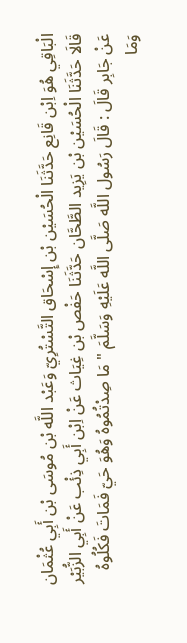الْبَاقِي هُوَ اِبْن قَانِع حَدَّثَنَا الْحُسَيْن بْن إِسْحَاق التَّسْتُرِيّ وَعَبْد اللَّه بْن مُوسَى بْن أَبِي عُثْمَان قَالَا حَدَّثَنَا الْحُسَيْن بْن يَزِيد الطَّحَّان حَدَّثَنَا حَفْص بْن غِيَاث عَنْ اِبْن أَبِي ذِئْب عَنْ أَبِي الزُّبَيْر عَنْ جَابِر قَالَ : قَالَ رَسُول اللَّه صَلَّى اللَّه عَلَيْهِ وَسَلَّمَ " مَا صِدْتُمُوهُ وَهُوَ حَيّ فَمَاتَ فَكُلُوهُ وَمَا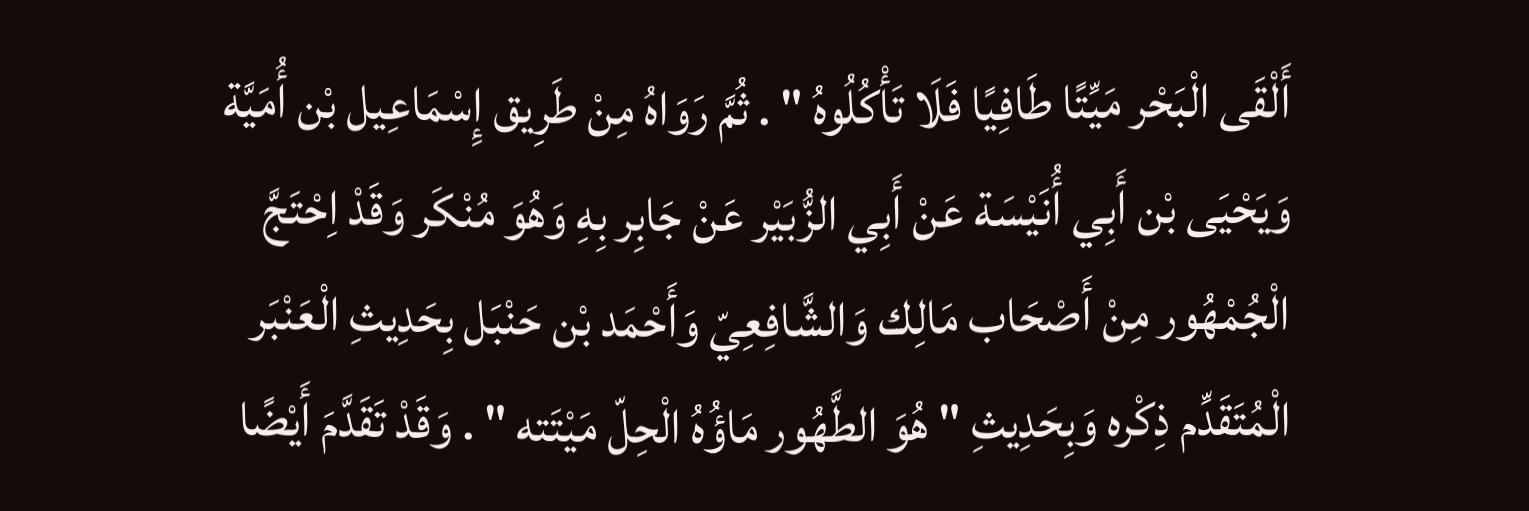أَلْقَى الْبَحْر مَيِّتًا طَافِيًا فَلَا تَأْكُلُوهُ " . ثُمَّ رَوَاهُ مِنْ طَرِيق إِسْمَاعِيل بْن أُمَيَّة وَيَحْيَى بْن أَبِي أُنَيْسَة عَنْ أَبِي الزُّبَيْر عَنْ جَابِر بِهِ وَهُوَ مُنْكَر وَقَدْ اِحْتَجَّ الْجُمْهُور مِنْ أَصْحَاب مَالِك وَالشَّافِعِيّ وَأَحْمَد بْن حَنْبَل بِحَدِيثِ الْعَنْبَر الْمُتَقَدِّم ذِكْره وَبِحَدِيثِ " هُوَ الطَّهُور مَاؤُهُ الْحِلّ مَيْتَته " . وَقَدْ تَقَدَّمَ أَيْضًا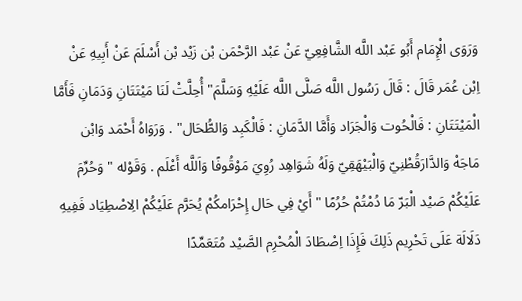وَرَوَى الْإِمَام أَبُو عَبْد اللَّه الشَّافِعِيّ عَنْ عَبْد الرَّحْمَن بْن زَيْد بْن أَسْلَمَ عَنْ أَبِيهِ عَنْ اِبْن عُمَر قَالَ : قَالَ رَسُول اللَّه صَلَّى اللَّه عَلَيْهِ وَسَلَّمَ" أُحِلَّتْ لَنَا مَيْتَتَانِ وَدَمَانِ فَأَمَّا الْمَيْتَتَانِ : فَالْحُوت وَالْجَرَاد وَأَمَّا الدَّمَانِ : فَالْكَبِد وَالطُّحَال" . وَرَوَاهُ أَحْمَد وَابْن مَاجَهْ وَالدَّارَقُطْنِيّ وَالْبَيْهَقِيّ وَلَهُ شَوَاهِد رُوِيَ مَوْقُوفًا وَاَللَّه أَعْلَم . وَقَوْله " وَحُرِّمَ عَلَيْكُمْ صَيْد الْبَرّ مَا دُمْتُمْ حُرُمًا " أَيْ فِي حَال إِحْرَامكُمْ يُحَرَّم عَلَيْكُمْ الِاصْطِيَاد فَفِيهِ دَلَالَة عَلَى تَحْرِيم ذَلِكَ فَإِذَا اِصْطَادَ الْمُحْرِم الصَّيْد مُتَعَمِّدًا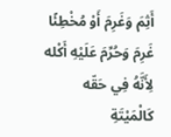أَثِمَ وَغَرِمَ أَوْ مُخْطِئًا غَرِمَ وَحُرِّمَ عَلَيْهِ أَكْله لِأَنَّهُ فِي حَقّه كَالْمَيْتَةِ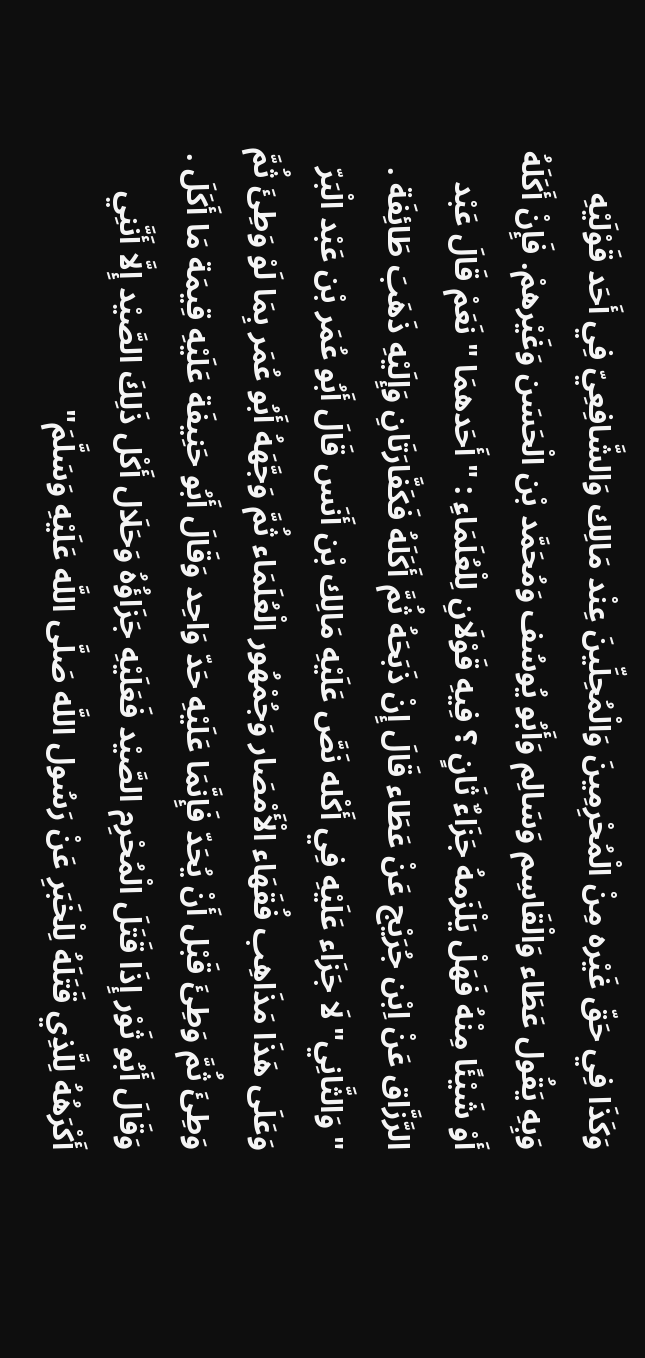وَكَذَا فِي حَقّ غَيْره مِنْ الْمُحْرِمِينَ وَالْمُحِلِّينَ عِنْد مَالِك وَالشَّافِعِيّ فِي أَحَد قَوْلَيْهِ وَبِهِ يَقُول عَطَاء وَالْقَاسِم وَسَالِم وَأَبُو يُوسُف وَمُحَمَّد بْن الْحَسَن وَغَيْرهمْ. فَإِنْ أَكَلَهُ أَوْ شَيْئًا مِنْهُ فَهَلْ يَلْزَمهُ جَزَاءٌ ثَانٍ ؟ فِيهِ قَوْلَانِ لِلْعُلَمَاءِ : " أَحَدهمَا " نَعَمْ قَالَ عَبْد الرَّزَّاق عَنْ اِبْن جُرَيْج عَنْ عَطَاء قَالَ إِنْ ذَبَحَهُ ثُمَّ أَكَلَهُ فَكَفَّارَتَانِ وَإِلَيْهِ ذَهَبَ طَائِفَة . " وَالثَّانِي" لَا جَزَاء عَلَيْهِ فِي أَكْله نَصَّ عَلَيْهِ مَالِك بْن أَنَس قَالَ أَبُو عُمَر بْن عَبْد الْبَرّ وَعَلَى هَذَا مَذَاهِب فُقَهَاء الْأَمْصَار وَجُمْهُور الْعُلَمَاء ثُمَّ وَجَّهَهُ أَبُو عُمَر بِمَا لَوْ وَطِئَ ثُمَّ وَطِئَ ثُمَّ وَطِئَ قَبْل أَنْ يُحَدّ فَإِنَّمَا عَلَيْهِ حَدّ وَاحِد وَقَالَ أَبُو حَنِيفَة عَلَيْهِ قِيمَة مَا أَكَلَ . وَقَالَ أَبُو ثَوْر إِذَا قَتَلَ الْمُحْرِم الصَّيْد فَعَلَيْهِ جَزَاؤُهُ وَحَلَال أَكْل ذَلِكَ الصَّيْد إِلَّا أَنَّنِي أَكْرَهُهُ لِلَّذِي قَتَلَهُ لِلْخَبَرِ عَنْ رَسُول اللَّه صَلَّى اللَّه عَلَيْهِ وَسَلَّمَ"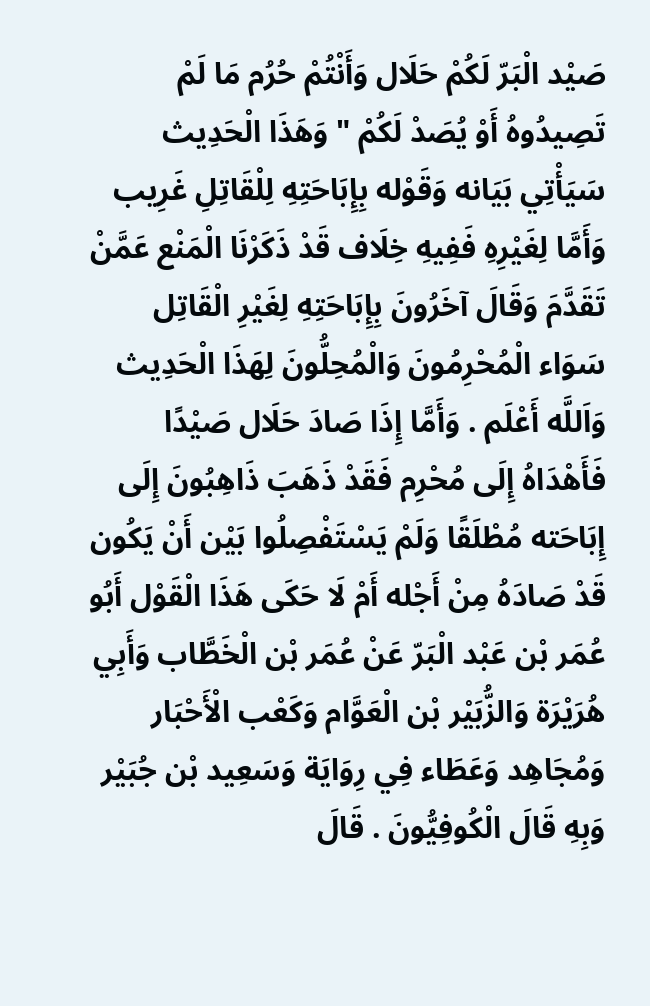صَيْد الْبَرّ لَكُمْ حَلَال وَأَنْتُمْ حُرُم مَا لَمْ تَصِيدُوهُ أَوْ يُصَدْ لَكُمْ " وَهَذَا الْحَدِيث سَيَأْتِي بَيَانه وَقَوْله بِإِبَاحَتِهِ لِلْقَاتِلِ غَرِيب وَأَمَّا لِغَيْرِهِ فَفِيهِ خِلَاف قَدْ ذَكَرْنَا الْمَنْع عَمَّنْ تَقَدَّمَ وَقَالَ آخَرُونَ بِإِبَاحَتِهِ لِغَيْرِ الْقَاتِل سَوَاء الْمُحْرِمُونَ وَالْمُحِلُّونَ لِهَذَا الْحَدِيث وَاَللَّه أَعْلَم . وَأَمَّا إِذَا صَادَ حَلَال صَيْدًا فَأَهْدَاهُ إِلَى مُحْرِم فَقَدْ ذَهَبَ ذَاهِبُونَ إِلَى إِبَاحَته مُطْلَقًا وَلَمْ يَسْتَفْصِلُوا بَيْن أَنْ يَكُون قَدْ صَادَهُ مِنْ أَجْله أَمْ لَا حَكَى هَذَا الْقَوْل أَبُو عُمَر بْن عَبْد الْبَرّ عَنْ عُمَر بْن الْخَطَّاب وَأَبِي هُرَيْرَة وَالزُّبَيْر بْن الْعَوَّام وَكَعْب الْأَحْبَار وَمُجَاهِد وَعَطَاء فِي رِوَايَة وَسَعِيد بْن جُبَيْر وَبِهِ قَالَ الْكُوفِيُّونَ . قَالَ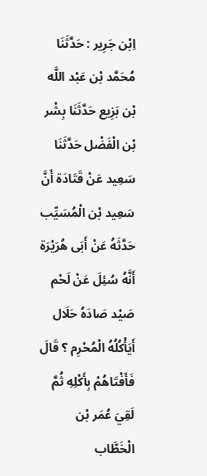اِبْن جَرِير : حَدَّثَنَا مُحَمَّد بْن عَبْد اللَّه بْن بَزِيع حَدَّثَنَا بِشْر بْن الْفَضْل حَدَّثَنَا سَعِيد عَنْ قَتَادَة أَنَّ سَعِيد بْن الْمُسَيِّب حَدَّثَهُ عَنْ أَبَى هُرَيْرَة أَنَّهُ سُئِلَ عَنْ لَحْم صَيْد صَادَهُ حَلَال أَيَأْكُلُهُ الْمُحْرِم ؟ قَالَ فَأَفْتَاهُمْ بِأَكْلِهِ ثُمَّ لَقِيَ عُمَر بْن الْخَطَّاب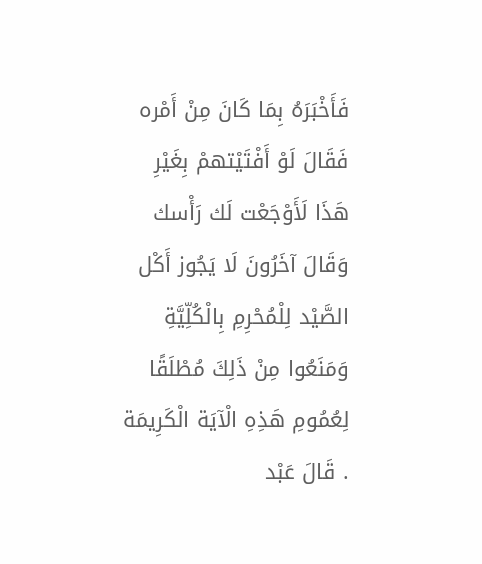فَأَخْبَرَهُ بِمَا كَانَ مِنْ أَمْره فَقَالَ لَوْ أَفْتَيْتهمْ بِغَيْرِ هَذَا لَأَوْجَعْت لَك رَأْسك وَقَالَ آخَرُونَ لَا يَجُوز أَكْل الصَّيْد لِلْمُحْرِمِ بِالْكُلِّيَّةِ وَمَنَعُوا مِنْ ذَلِكَ مُطْلَقًا لِعُمُومِ هَذِهِ الْآيَة الْكَرِيمَة . قَالَ عَبْد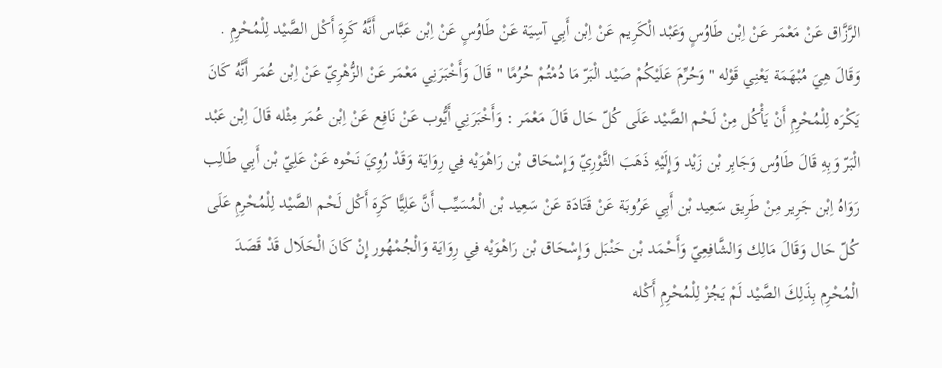الرَّزَّاق عَنْ مَعْمَر عَنْ اِبْن طَاوُسٍ وَعَبْد الْكَرِيم عَنْ اِبْن أَبِي آسِيَة عَنْ طَاوُسٍ عَنْ اِبْن عَبَّاس أَنَّهُ كَرِهَ أَكْل الصَّيْد لِلْمُحْرِمِ . وَقَالَ هِيَ مُبْهَمَة يَعْنِي قَوْله " وَحُرِّمَ عَلَيْكُمْ صَيْد الْبَرّ مَا دُمْتُمْ حُرُمًا " قَالَ وَأَخْبَرَنِي مَعْمَر عَنْ الزُّهْرِيّ عَنْ اِبْن عُمَر أَنَّهُ كَانَ يَكْرَه لِلْمُحْرِمِ أَنْ يَأْكُل مِنْ لَحْم الصَّيْد عَلَى كُلّ حَال قَالَ مَعْمَر : وَأَخْبَرَنِي أَيُّوب عَنْ نَافِع عَنْ اِبْن عُمَر مِثْله قَالَ اِبْن عَبْد الْبَرّ وَبِهِ قَالَ طَاوُس وَجَابِر بْن زَيْد وَإِلَيْهِ ذَهَبَ الثَّوْرِيّ وَإِسْحَاق بْن رَاهْوَيْه فِي رِوَايَة وَقَدْ رُوِيَ نَحْوه عَنْ عَلِيّ بْن أَبِي طَالِب رَوَاهُ اِبْن جَرِير مِنْ طَرِيق سَعِيد بْن أَبِي عَرُوبَة عَنْ قَتَادَة عَنْ سَعِيد بْن الْمُسَيِّب أَنَّ عَلِيًّا كَرِهَ أَكْل لَحْم الصَّيْد لِلْمُحْرِمِ عَلَى كُلّ حَال وَقَالَ مَالِك وَالشَّافِعِيّ وَأَحْمَد بْن حَنْبَل وَإِسْحَاق بْن رَاهْوَيْه فِي رِوَايَة وَالْجُمْهُور إِنْ كَانَ الْحَلَال قَدْ قَصَدَ الْمُحْرِم بِذَلِكَ الصَّيْد لَمْ يَجُزْ لِلْمُحْرِمِ أَكْله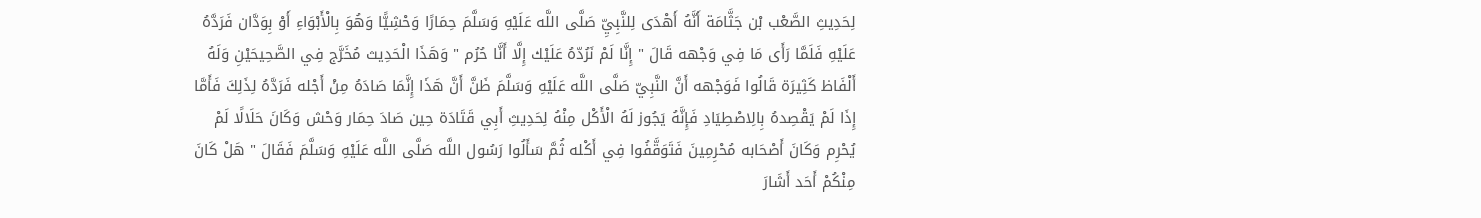لِحَدِيثِ الصَّعْب بْن جَثَّامَة أَنَّهُ أَهْدَى لِلنَّبِيِّ صَلَّى اللَّه عَلَيْهِ وَسَلَّمَ حِمَارًا وَحْشِيًّا وَهُوَ بِالْأَبْوَاءِ أَوْ بِوَدَّان فَرَدَّهُ عَلَيْهِ فَلَمَّا رَأَى مَا فِي وَجْهه قَالَ " إِنَّا لَمْ نَرُدّهُ عَلَيْك إِلَّا أَنَّا حُرُم " وَهَذَا الْحَدِيث مُخَرَّج فِي الصَّحِيحَيْنِ وَلَهُ أَلْفَاظ كَثِيرَة قَالُوا فَوَجْهه أَنَّ النَّبِيّ صَلَّى اللَّه عَلَيْهِ وَسَلَّمَ ظَنَّ أَنَّ هَذَا إِنَّمَا صَادَهُ مِنْ أَجْله فَرَدَّهُ لِذَلِكَ فَأَمَّا إِذَا لَمْ يَقْصِدهُ بِالِاصْطِيَادِ فَإِنَّهُ يَجُوز لَهُ الْأَكْل مِنْهُ لِحَدِيثِ أَبِي قَتَادَة حِين صَادَ حِمَار وَحْش وَكَانَ حَلَالًا لَمْ يُحْرِم وَكَانَ أَصْحَابه مُحْرِمِينَ فَتَوَقَّفُوا فِي أَكْله ثُمَّ سَأَلُوا رَسُول اللَّه صَلَّى اللَّه عَلَيْهِ وَسَلَّمَ فَقَالَ " هَلْ كَانَ مِنْكُمْ أَحَد أَشَارَ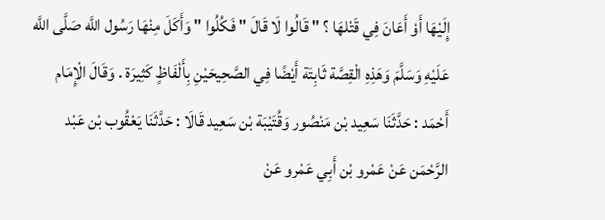إِلَيْهَا أَوْ أَعَانَ فِي قَتْلهَا ؟ " قَالُوا لَا قَالَ " فَكُلُوا " وَأَكَلَ مِنْهَا رَسُول اللَّه صَلَّى اللَّه عَلَيْهِ وَسَلَّمَ وَهَذِهِ الْقِصَّة ثَابِتَة أَيْضًا فِي الصَّحِيحَيْنِ بِأَلْفَاظٍ كَثِيرَة . وَقَالَ الْإِمَام أَحْمَد : حَدَّثَنَا سَعِيد بْن مَنْصُور وَقُتَيْبَة بْن سَعِيد قَالَا : حَدَّثَنَا يَعْقُوب بْن عَبْد الرَّحْمَن عَنْ عَمْرو بْن أَبِي عَمْرو عَنْ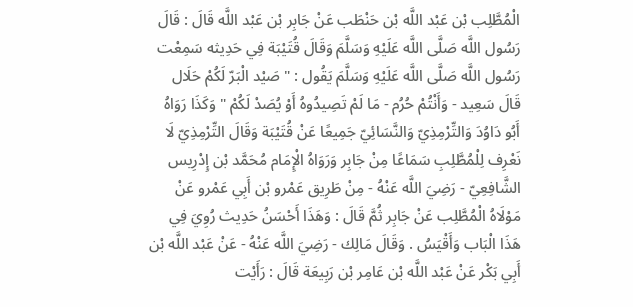الْمُطَّلِب بْن عَبْد اللَّه بْن حَنْطَب عَنْ جَابِر بْن عَبْد اللَّه قَالَ : قَالَ رَسُول اللَّه صَلَّى اللَّه عَلَيْهِ وَسَلَّمَ وَقَالَ قُتَيْبَة فِي حَدِيثه سَمِعْت رَسُول اللَّه صَلَّى اللَّه عَلَيْهِ وَسَلَّمَ يَقُول : " صَيْد الْبَرّ لَكُمْ حَلَال قَالَ سَعِيد - وَأَنْتُمْ حُرُم - مَا لَمْ تَصِيدُوهُ أَوْ يُصَدْ لَكُمْ " وَكَذَا رَوَاهُ أَبُو دَاوُدَ وَالتِّرْمِذِيّ وَالنَّسَائِيّ جَمِيعًا عَنْ قُتَيْبَة وَقَالَ التِّرْمِذِيّ لَا نَعْرِف لِلْمُطَّلِبِ سَمَاعًا مِنْ جَابِر وَرَوَاهُ الْإِمَام مُحَمَّد بْن إِدْرِيس الشَّافِعِيّ - رَضِيَ اللَّه عَنْهُ - مِنْ طَرِيق عَمْرو بْن أَبِي عَمْرو عَنْ مَوْلَاهُ الْمُطَّلِب عَنْ جَابِر ثُمَّ قَالَ : وَهَذَا أَحْسَنُ حَدِيث رُوِيَ فِي هَذَا الْبَاب وَأَقْيَسُ . وَقَالَ مَالِك - رَضِيَ اللَّه عَنْهُ - عَنْ عَبْد اللَّه بْن أَبِي بَكْر عَنْ عَبْد اللَّه بْن عَامِر بْن رَبِيعَة قَالَ : رَأَيْت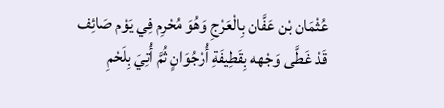عُثْمَان بْن عَفَّان بِالْعَرْجِ وَهُوَ مُحْرِم فِي يَوْم صَائِف قَدْ غَطَّى وَجْهه بِقَطِيفَةِ أُرْجُوَانٍ ثُمَّ أُتِيَ بِلَحْمِ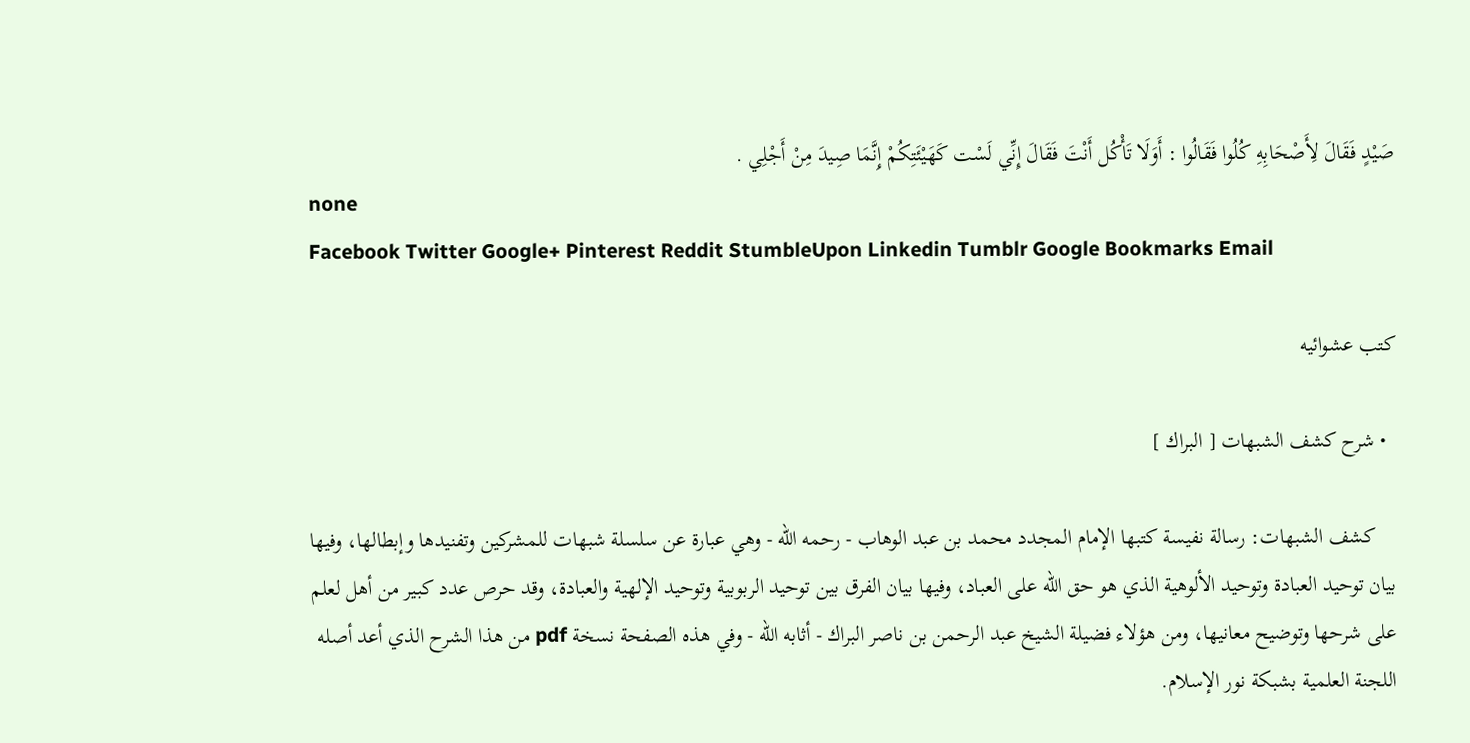صَيْدٍ فَقَالَ لِأَصْحَابِهِ كُلُوا فَقَالُوا : أَوَلَا تَأْكُل أَنْتَ فَقَالَ إِنِّي لَسْت كَهَيْئَتِكُمْ إِنَّمَا صِيدَ مِنْ أَجْلِي .
none
Facebook Twitter Google+ Pinterest Reddit StumbleUpon Linkedin Tumblr Google Bookmarks Email

كتب عشوائيه

  • شرح كشف الشبهات [ البراك ]

    كشف الشبهات: رسالة نفيسة كتبها الإمام المجدد محمد بن عبد الوهاب - رحمه الله - وهي عبارة عن سلسلة شبهات للمشركين وتفنيدها وإبطالها، وفيها بيان توحيد العبادة وتوحيد الألوهية الذي هو حق الله على العباد، وفيها بيان الفرق بين توحيد الربوبية وتوحيد الإلهية والعبادة، وقد حرص عدد كبير من أهل لعلم على شرحها وتوضيح معانيها، ومن هؤلاء فضيلة الشيخ عبد الرحمن بن ناصر البراك - أثابه الله - وفي هذه الصفحة نسخة pdf من هذا الشرح الذي أعد أصله اللجنة العلمية بشبكة نور الإسلام.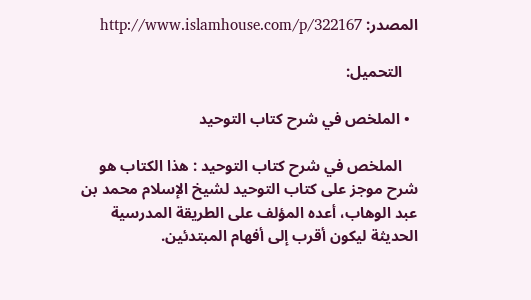المصدر: http://www.islamhouse.com/p/322167

    التحميل:

  • الملخص في شرح كتاب التوحيد

    الملخص في شرح كتاب التوحيد : هذا الكتاب هو شرح موجز على كتاب التوحيد لشيخ الإسلام محمد بن عبد الوهاب، أعده المؤلف على الطريقة المدرسية الحديثة ليكون أقرب إلى أفهام المبتدئين.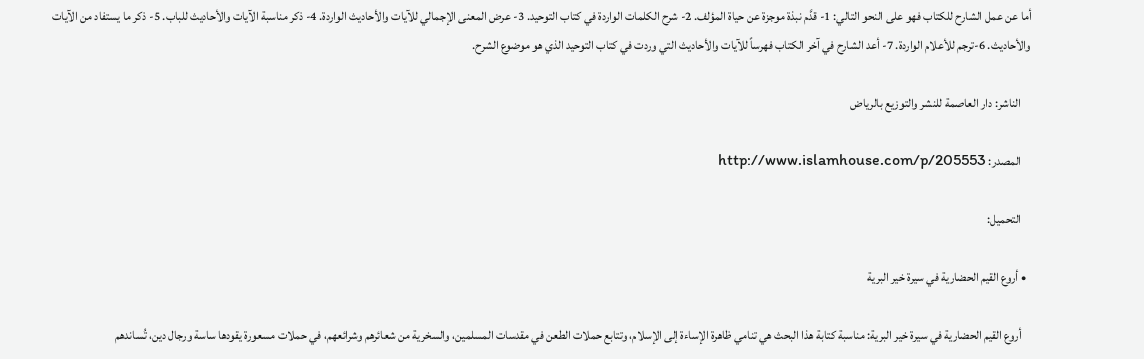أما عن عمل الشارح للكتاب فهو على النحو التالي: 1- قدَّم نبذة موجزة عن حياة المؤلف. 2- شرح الكلمات الواردة في كتاب التوحيد. 3- عرض المعنى الإجمالي للآيات والأحاديث الواردة. 4- ذكر مناسبة الآيات والأحاديث للباب. 5- ذكر ما يستفاد من الآيات والأحاديث. 6-ترجم للأعلام الواردة. 7- أعد الشارح في آخر الكتاب فهرساً للآيات والأحاديث التي وردت في كتاب التوحيد الذي هو موضوع الشرح.

    الناشر: دار العاصمة للنشر والتوزيع بالرياض

    المصدر: http://www.islamhouse.com/p/205553

    التحميل:

  • أروع القيم الحضارية في سيرة خير البرية

    أروع القيم الحضارية في سيرة خير البرية: مناسبة كتابة هذا البحث هي تنامي ظاهرة الإساءة إلى الإسلام، وتتابع حملات الطعن في مقدسات المسلمين، والسخرية من شعائرهم وشرائعهم، في حملات مسعورة يقودها ساسة ورجال دين، تُساندهم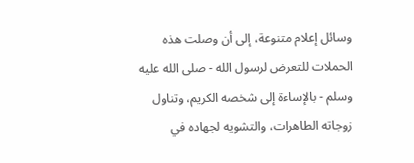وسائل إعلام متنوعة، إلى أن وصلت هذه الحملات للتعرض لرسول الله - صلى الله عليه وسلم - بالإساءة إلى شخصه الكريم، وتناول زوجاته الطاهرات، والتشويه لجهاده في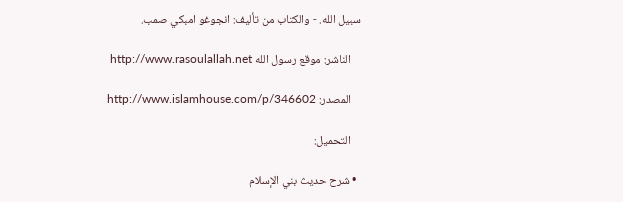سبيل الله. - والكتاب من تأليف: انجوغو امبكي صمب.

    الناشر: موقع رسول الله http://www.rasoulallah.net

    المصدر: http://www.islamhouse.com/p/346602

    التحميل:

  • شرح حديث بني الإسلام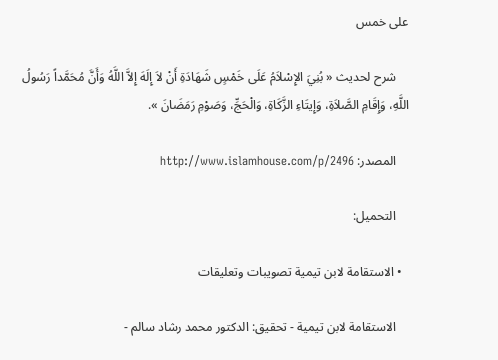على خمس

    شرح لحديث « بُنِيَ الإِسْلاَمُ عَلَى خَمْسٍ شَهَادَةِ أَنْ لاَ إِلَهَ إِلاَّ اللَّهُ وَأَنَّ مُحَمَّداً رَسُولُ اللَّهِ، وَإِقَامِ الصَّلاَةِ، وَإِيتَاءِ الزَّكَاةِ، وَالْحَجِّ، وَصَوْمِ رَمَضَانَ ».

    المصدر: http://www.islamhouse.com/p/2496

    التحميل:

  • الاستقامة لابن تيمية تصويبات وتعليقات

    الاستقامة لابن تيمية - تحقيق: الدكتور محمد رشاد سالم -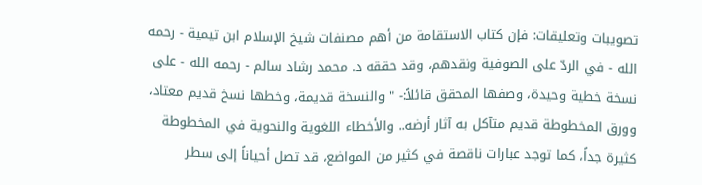تصويبات وتعليقات: فإن كتاب الاستقامة من أهم مصنفات شيخ الإسلام ابن تيمية - رحمه الله - في الردّ على الصوفية ونقدهم، وقد حققه د. محمد رشاد سالم - رحمه الله - على نسخة خطية وحيدة، وصفها المحقق قائلاً:- " والنسخة قديمة، وخطها نسخ قديم معتاد، وورق المخطوطة قديم متآكل به آثار أرضه.. والأخطاء اللغوية والنحوية في المخطوطة كثيرة جداً، كما توجد عبارات ناقصة في كثير من المواضع، قد تصل أحياناً إلى سطر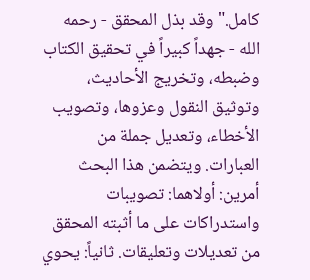كامل." وقد بذل المحقق - رحمه الله - جهداً كبيراً في تحقيق الكتاب وضبطه، وتخريج الأحاديث، وتوثيق النقول وعزوها، وتصويب الأخطاء، وتعديل جملة من العبارات. ويتضمن هذا البحث أمرين: أولاهما: تصويبات واستدراكات على ما أثبته المحقق من تعديلات وتعليقات. ثانياً: يحوي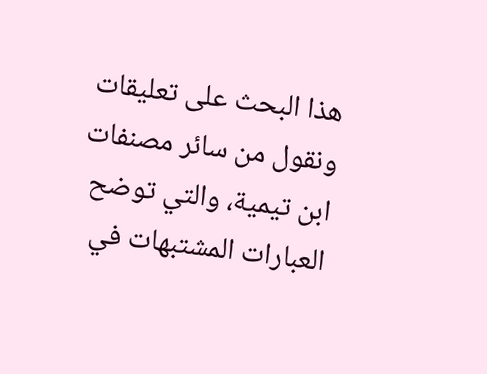هذا البحث على تعليقات ونقول من سائر مصنفات ابن تيمية، والتي توضح العبارات المشتبهات في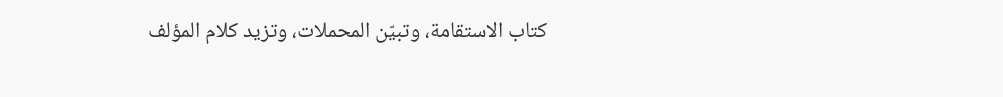كتاب الاستقامة، وتبيّن المحملات، وتزيد كلام المؤلف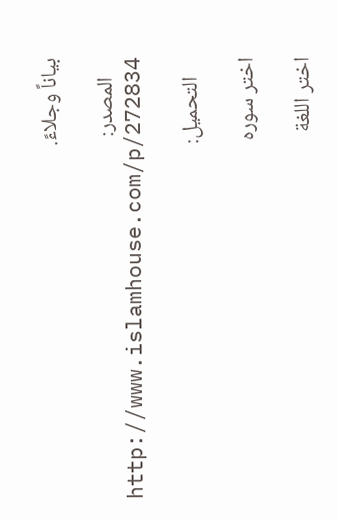بياناً وجلاءً.

    المصدر: http://www.islamhouse.com/p/272834

    التحميل:

اختر سوره

اختر اللغة